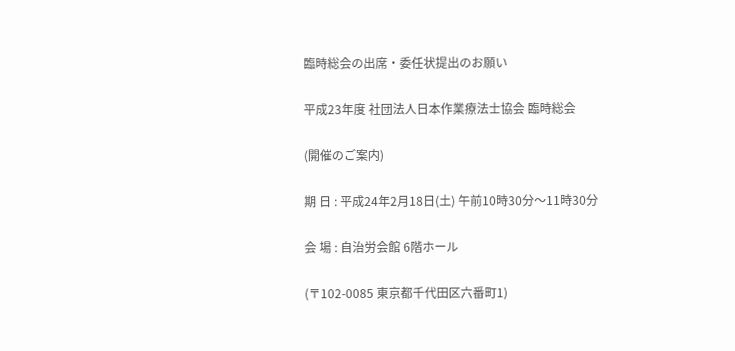臨時総会の出席・委任状提出のお願い

平成23年度 社団法人日本作業療法士協会 臨時総会

(開催のご案内)

期 日 : 平成24年2月18日(土) 午前10時30分〜11時30分

会 場 : 自治労会館 6階ホール

(〒102-0085 東京都千代田区六番町1)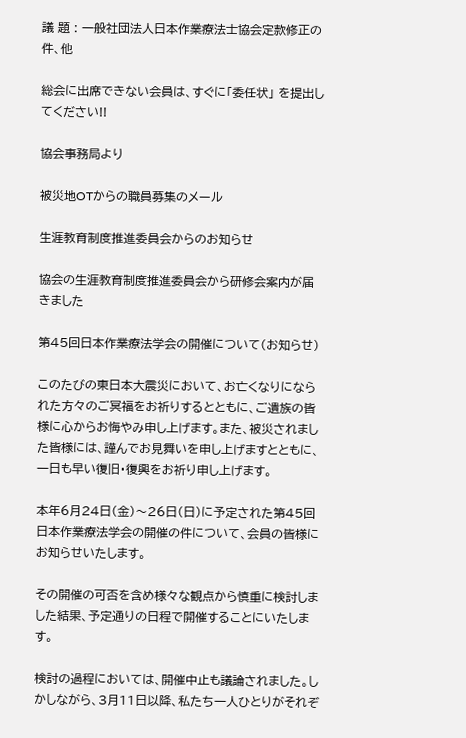議 題 : 一般社団法人日本作業療法士協会定款修正の件、他

総会に出席できない会員は、すぐに「委任状」 を提出してください!!

協会事務局より

被災地OTからの職員募集のメール

生涯教育制度推進委員会からのお知らせ

協会の生涯教育制度推進委員会から研修会案内が届きました

第45回日本作業療法学会の開催について(お知らせ)

このたびの東日本大震災において、お亡くなりになられた方々のご冥福をお祈りするとともに、ご遺族の皆様に心からお悔やみ申し上げます。また、被災されました皆様には、謹んでお見舞いを申し上げますとともに、一日も早い復旧・復興をお祈り申し上げます。

本年6月24日(金)〜26日(日)に予定された第45回日本作業療法学会の開催の件について、会員の皆様にお知らせいたします。

その開催の可否を含め様々な観点から慎重に検討しました結果、予定通りの日程で開催することにいたします。

検討の過程においては、開催中止も議論されました。しかしながら、3月11日以降、私たち一人ひとりがそれぞ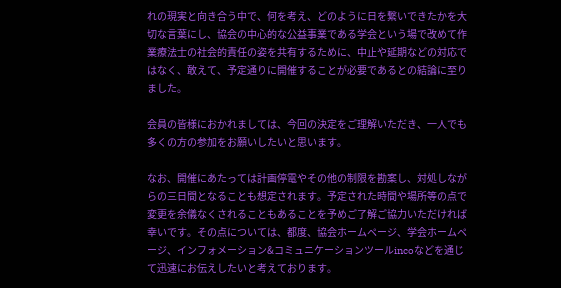れの現実と向き合う中で、何を考え、どのように日を繋いできたかを大切な言葉にし、協会の中心的な公益事業である学会という場で改めて作業療法士の社会的責任の姿を共有するために、中止や延期などの対応ではなく、敢えて、予定通りに開催することが必要であるとの結論に至りました。

会員の皆様におかれましては、今回の決定をご理解いただき、一人でも多くの方の参加をお願いしたいと思います。

なお、開催にあたっては計画停電やその他の制限を勘案し、対処しながらの三日間となることも想定されます。予定された時間や場所等の点で変更を余儀なくされることもあることを予めご了解ご協力いただければ幸いです。その点については、都度、協会ホームページ、学会ホームページ、インフォメーション&コミュニケーションツールincoなどを通じて迅速にお伝えしたいと考えております。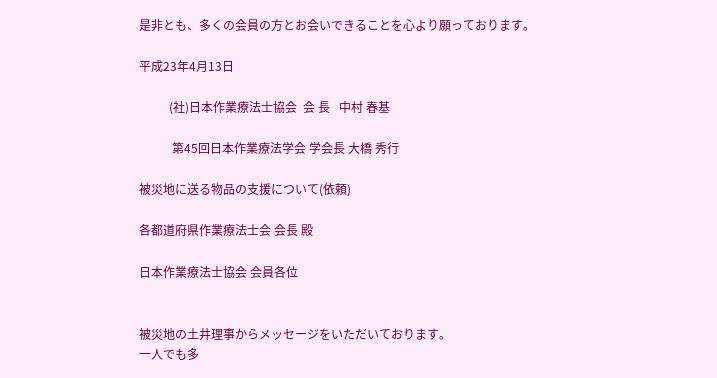是非とも、多くの会員の方とお会いできることを心より願っております。

平成23年4月13日

          (社)日本作業療法士協会  会 長   中村 春基

           第45回日本作業療法学会 学会長 大橋 秀行

被災地に送る物品の支援について(依頼)

各都道府県作業療法士会 会長 殿

日本作業療法士協会 会員各位


被災地の土井理事からメッセージをいただいております。
一人でも多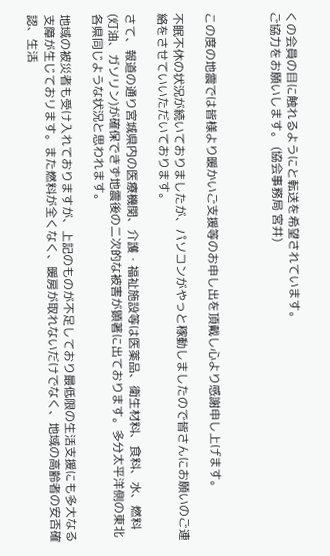くの会員の目に触れるようにと転送を希望されています。
ご協力をお願いします。 (協会事務局 宮井)



この度の地震では皆様より暖かいご支援等のお申し出を頂戴し心より感謝申し上げます。

不眠不休の状況が続いておりましたが、パソコンがやっと稼動しましたので皆さんにお願いのご連絡をさせていいただいております。

さて、報道の通り宮城県内の医療機関、介護・福祉施設等は医薬品、衛生材料、食料、水、燃料(灯油、ガソリン)が確保できず地震後の二次的な被害が顕著に出ております。多分太平洋側の東北各県同じような状況と思われます。

地域の被災者も受け入れておりますが、上記のものが不足しており最低限の生活支援にも多大なる支障が生じておリます。また燃料が全くなく、暖房が取れないだけでなく、地域の高齢者の安否確認、生活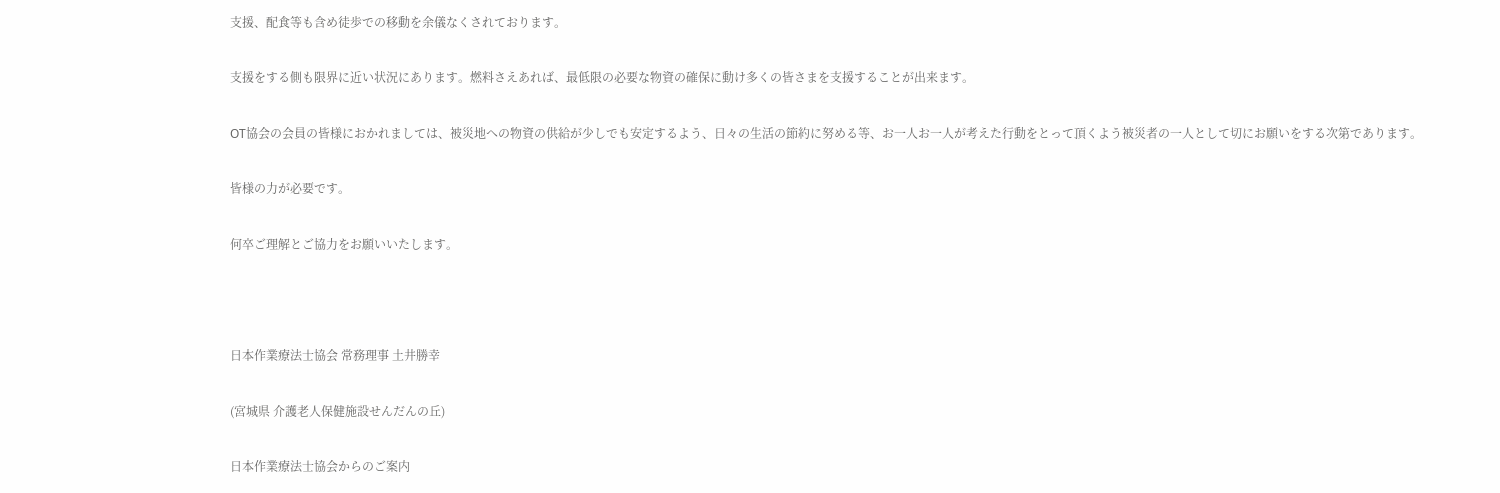支援、配食等も含め徒歩での移動を余儀なくされております。

支援をする側も限界に近い状況にあります。燃料さえあれば、最低限の必要な物資の確保に動け多くの皆さまを支援することが出来ます。

OT協会の会員の皆様におかれましては、被災地への物資の供給が少しでも安定するよう、日々の生活の節約に努める等、お一人お一人が考えた行動をとって頂くよう被災者の一人として切にお願いをする次第であります。

皆様の力が必要です。

何卒ご理解とご協力をお願いいたします。



日本作業療法士協会 常務理事 土井勝幸

(宮城県 介護老人保健施設せんだんの丘)

日本作業療法士協会からのご案内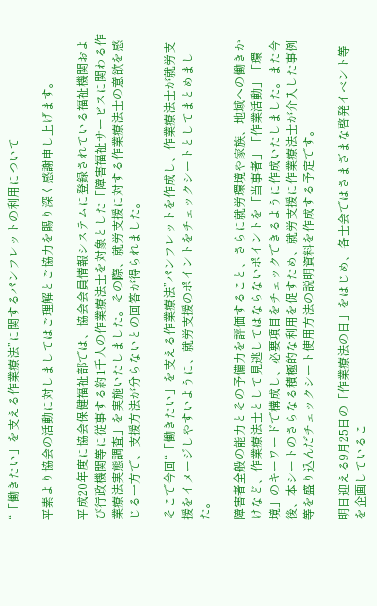“「働きたい」を支える作業療法”に関するパンフレットの利用について

平素より協会の活動に対しましてはご理解とご協力を賜り深く感謝申し上げます。

平成20年度に協会保健福祉部では、協会会員情報システムに登録されている福祉機関および行政機関等に従事する約1千人の作業療法士を対象とした「障害福祉サービスに関わる作業療法実態調査」を実施いたしました。その際、就労支援に対する作業療法士の意欲を感じる一方で、支援方法が分らないとの回答が得られました。

そこで今回“「働きたい」を支える作業療法”パンフレットを作成し、作業療法士が就労支援をイメージしやすいように、就労支援のポイントをチェックシートとしてまとめました。

障害者全般の能力とその予備力を評価すること、さらに就労環境や家族、地域への働きかけなど、作業療法士として見逃してはならないポイントを「当事者」「作業活動」「環境」のキーワードで構成し、必要項目をチェックできるように作成いたしました。また今後、本シートのさらなる積極的な利用を促すため、就労支援に作業療法士が介入した事例等を盛り込んだチェックシート使用方法の説明資料を作成する予定です。

明日迎える9月25日の「作業療法の日」をはじめ、各士会ではさまざまな啓発イベント等を企画しているこ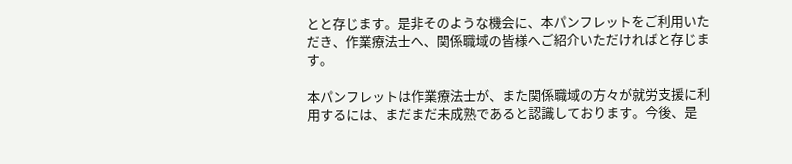とと存じます。是非そのような機会に、本パンフレットをご利用いただき、作業療法士へ、関係職域の皆様へご紹介いただければと存じます。

本パンフレットは作業療法士が、また関係職域の方々が就労支援に利用するには、まだまだ未成熟であると認識しております。今後、是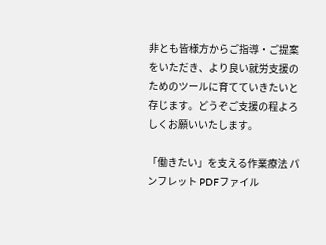非とも皆様方からご指導・ご提案をいただき、より良い就労支援のためのツールに育てていきたいと存じます。どうぞご支援の程よろしくお願いいたします。

「働きたい」を支える作業療法 パンフレット PDFファイル